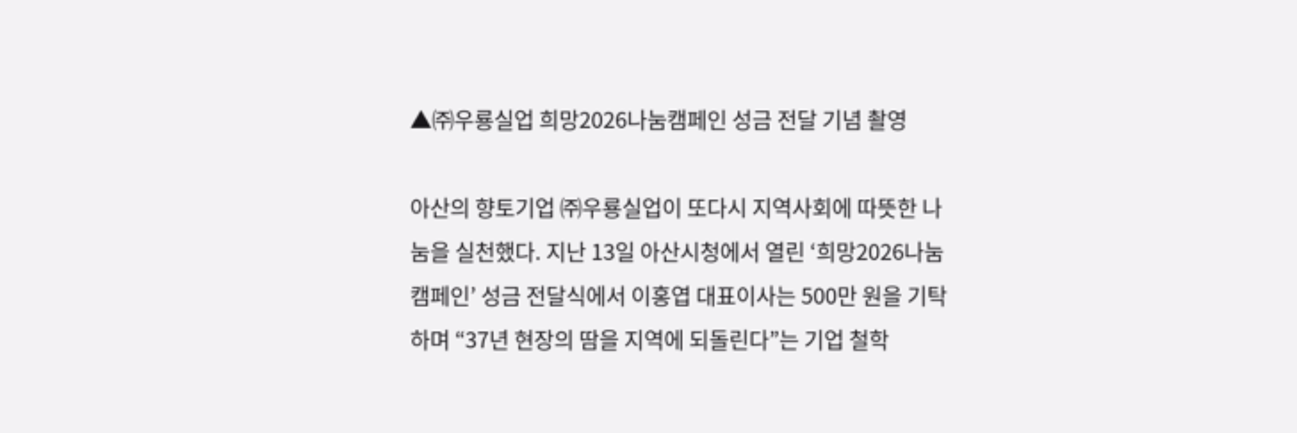▲㈜우룡실업 희망2026나눔캠페인 성금 전달 기념 촬영

아산의 향토기업 ㈜우룡실업이 또다시 지역사회에 따뜻한 나눔을 실천했다. 지난 13일 아산시청에서 열린 ‘희망2026나눔캠페인’ 성금 전달식에서 이홍엽 대표이사는 500만 원을 기탁하며 “37년 현장의 땀을 지역에 되돌린다”는 기업 철학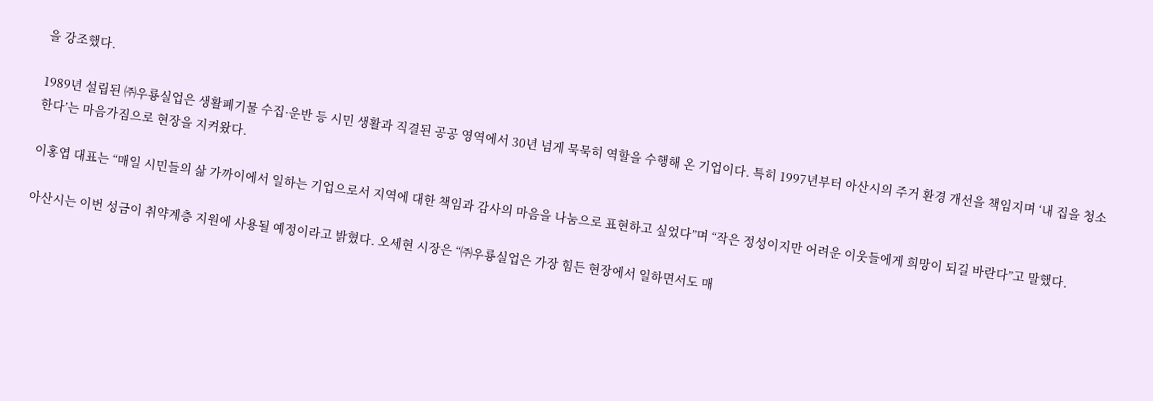을 강조했다.

1989년 설립된 ㈜우룡실업은 생활폐기물 수집·운반 등 시민 생활과 직결된 공공 영역에서 30년 넘게 묵묵히 역할을 수행해 온 기업이다. 특히 1997년부터 아산시의 주거 환경 개선을 책임지며 ‘내 집을 청소한다’는 마음가짐으로 현장을 지켜왔다.

이홍엽 대표는 “매일 시민들의 삶 가까이에서 일하는 기업으로서 지역에 대한 책임과 감사의 마음을 나눔으로 표현하고 싶었다”며 “작은 정성이지만 어려운 이웃들에게 희망이 되길 바란다”고 말했다.

아산시는 이번 성금이 취약계층 지원에 사용될 예정이라고 밝혔다. 오세현 시장은 “㈜우룡실업은 가장 힘든 현장에서 일하면서도 매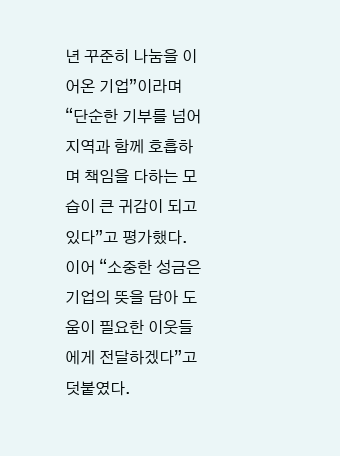년 꾸준히 나눔을 이어온 기업”이라며 “단순한 기부를 넘어 지역과 함께 호흡하며 책임을 다하는 모습이 큰 귀감이 되고 있다”고 평가했다. 이어 “소중한 성금은 기업의 뜻을 담아 도움이 필요한 이웃들에게 전달하겠다”고 덧붙였다.